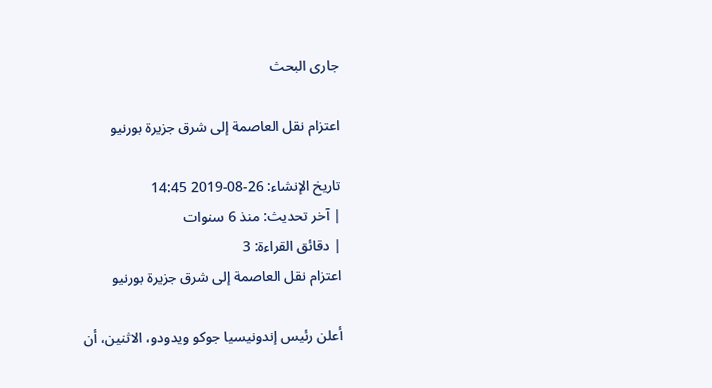جارى البحث

اعتزام نقل العاصمة إلى شرق جزيرة بورنيو

تاريخ الإنشاء: 26-08-2019 14:45
| آخر تحديث: منذ 6 سنوات
| دقائق القراءة: 3
اعتزام نقل العاصمة إلى شرق جزيرة بورنيو

أعلن رئيس إندونيسيا جوكو ويدودو، الاثنين، أن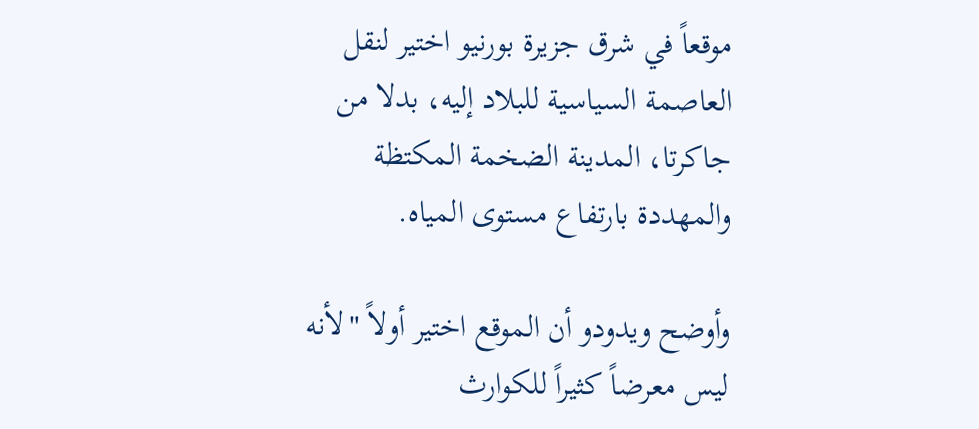موقعاً في شرق جزيرة بورنيو اختير لنقل العاصمة السياسية للبلاد إليه، بدلا من جاكرتا، المدينة الضخمة المكتظة والمهددة بارتفاع مستوى المياه.

وأوضح ويدودو أن الموقع اختير أولاً "لأنه ليس معرضاً كثيراً للكوارث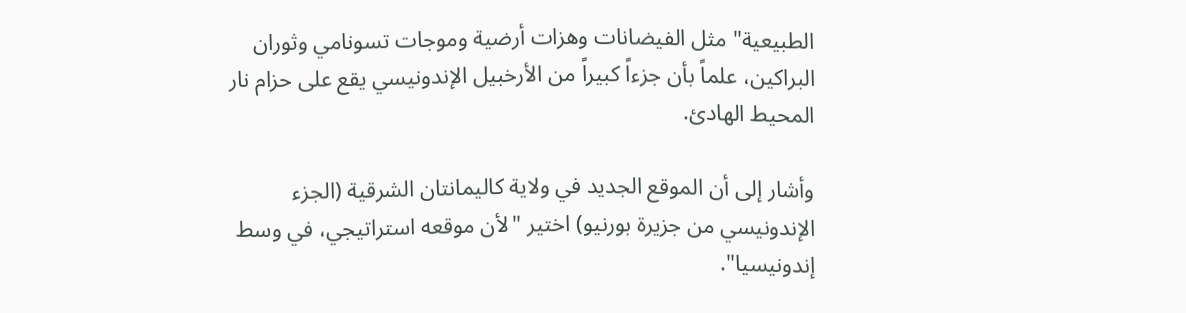الطبيعية" مثل الفيضانات وهزات أرضية وموجات تسونامي وثوران البراكين، علماً بأن جزءاً كبيراً من الأرخبيل الإندونيسي يقع على حزام نار المحيط الهادئ.

وأشار إلى أن الموقع الجديد في ولاية كاليمانتان الشرقية (الجزء الإندونيسي من جزيرة بورنيو) اختير "لأن موقعه استراتيجي، في وسط إندونيسيا".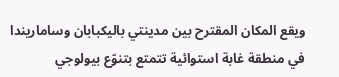ويقع المكان المقترح بين مدينتي باليكبابان وساماريندا في منطقة غابة استوائية تتمتع بتنوّع بيولوجي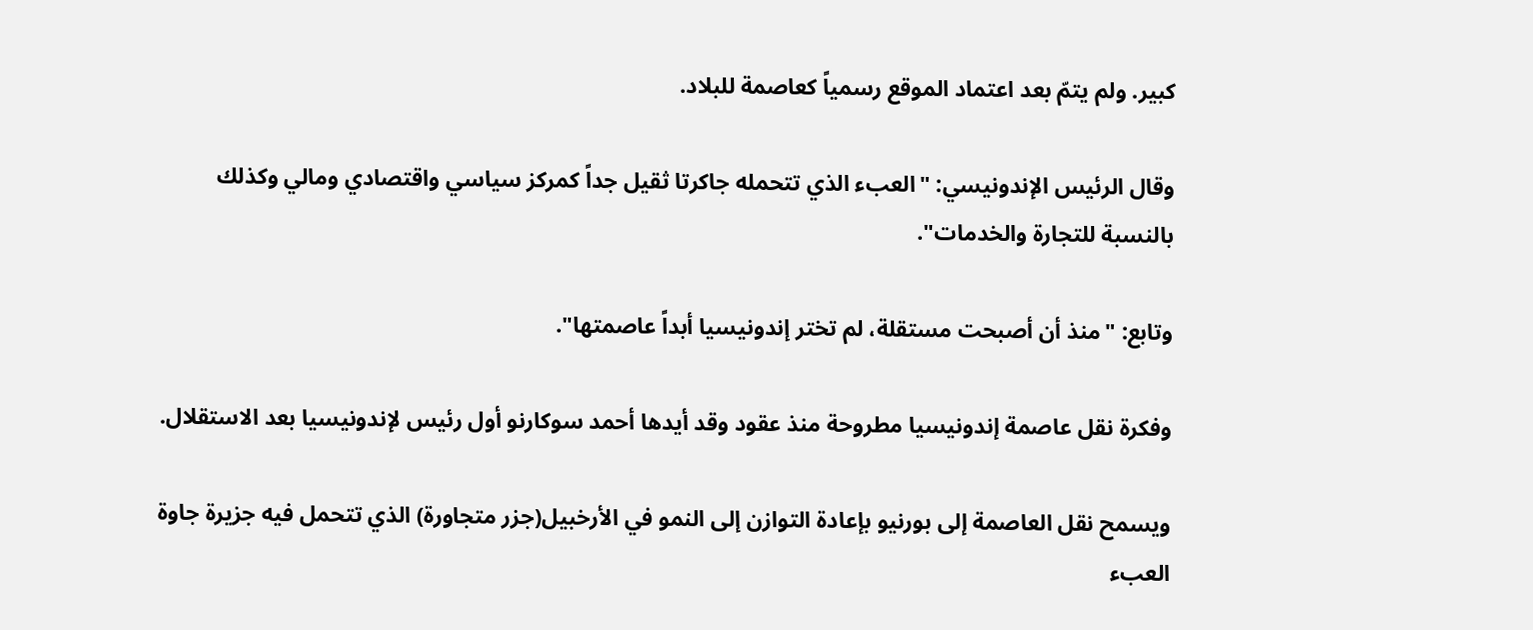كبير. ولم يتمّ بعد اعتماد الموقع رسمياً كعاصمة للبلاد.

وقال الرئيس الإندونيسي: "العبء الذي تتحمله جاكرتا ثقيل جداً كمركز سياسي واقتصادي ومالي وكذلك بالنسبة للتجارة والخدمات".

وتابع: "منذ أن أصبحت مستقلة، لم تختر إندونيسيا أبداً عاصمتها".

وفكرة نقل عاصمة إندونيسيا مطروحة منذ عقود وقد أيدها أحمد سوكارنو أول رئيس لإندونيسيا بعد الاستقلال.

ويسمح نقل العاصمة إلى بورنيو بإعادة التوازن إلى النمو في الأرخبيل(جزر متجاورة) الذي تتحمل فيه جزيرة جاوة العبء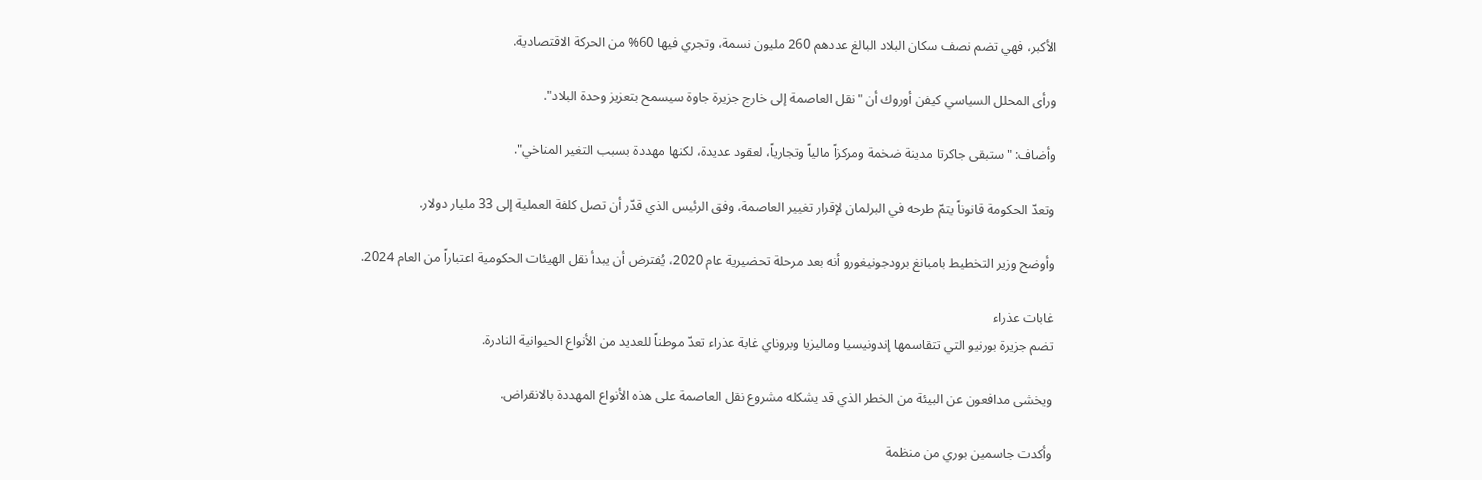الأكبر، فهي تضم نصف سكان البلاد البالغ عددهم 260 مليون نسمة، وتجري فيها 60% من الحركة الاقتصادية.

ورأى المحلل السياسي كيفن أوروك أن "نقل العاصمة إلى خارج جزيرة جاوة سيسمح بتعزيز وحدة البلاد".

وأضاف: "ستبقى جاكرتا مدينة ضخمة ومركزاً مالياً وتجارياً، لعقود عديدة، لكنها مهددة بسبب التغير المناخي".

وتعدّ الحكومة قانوناً يتمّ طرحه في البرلمان لإقرار تغيير العاصمة، وفق الرئيس الذي قدّر أن تصل كلفة العملية إلى 33 مليار دولار.

وأوضح وزير التخطيط بامبانغ برودجونيغورو أنه بعد مرحلة تحضيرية عام 2020، يُفترض أن يبدأ نقل الهيئات الحكومية اعتباراً من العام 2024.

غابات عذراء
تضم جزيرة بورنيو التي تتقاسمها إندونيسيا وماليزيا وبروناي غابة عذراء تعدّ موطناً للعديد من الأنواع الحيوانية النادرة.

ويخشى مدافعون عن البيئة من الخطر الذي قد يشكله مشروع نقل العاصمة على هذه الأنواع المهددة بالانقراض.

وأكدت جاسمين بوري من منظمة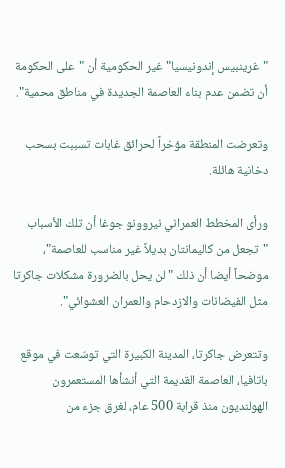"غرينبيس إندونيسيا" غير الحكومية أن "على الحكومة أن تضمن عدم بناء العاصمة الجديدة في مناطق محمية".

وتعرضت المنطقة مؤخراً لحرائق غابات تسببت بسحب دخانية هائلة.

ورأى المخطط العمراني نيروونو جوغا أن تلك الأسباب "تجعل من كاليمانتان بديلاً غير مناسب للعاصمة"، موضحاً أيضا أن ذلك "لن يحل بالضرورة مشكلات جاكرتا مثل الفيضانات والازدحام والعمران العشوائي".

وتتعرض جاكرتا، المدينة الكبيرة التي توسّعت في موقع باتافيا، العاصمة القديمة التي أنشأها المستعمرون الهولنديون منذ قرابة 500 عام، لغرق جزء من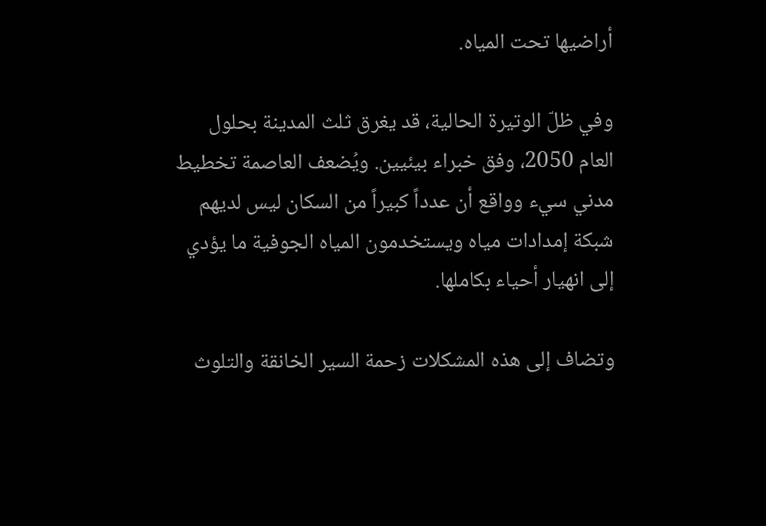أراضيها تحت المياه.

وفي ظلّ الوتيرة الحالية، قد يغرق ثلث المدينة بحلول العام 2050، وفق خبراء بيئيين. ويُضعف العاصمة تخطيط مدني سيء وواقع أن عدداً كبيراً من السكان ليس لديهم شبكة إمدادات مياه ويستخدمون المياه الجوفية ما يؤدي إلى انهيار أحياء بكاملها.

وتضاف إلى هذه المشكلات زحمة السير الخانقة والتلوث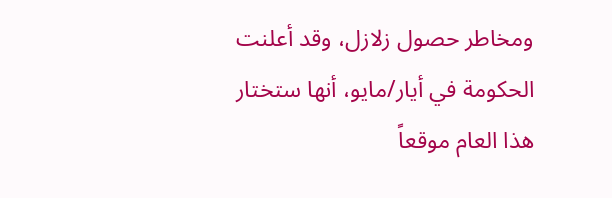ومخاطر حصول زلازل، وقد أعلنت الحكومة في أيار/مايو، أنها ستختار هذا العام موقعاً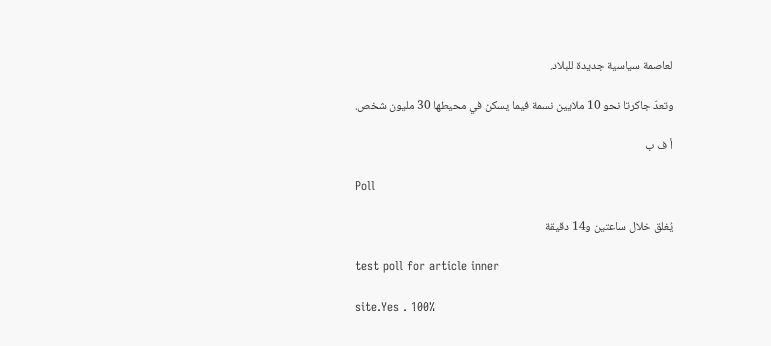لعاصمة سياسية جديدة للبلاد.

وتعدّ جاكرتا نحو 10 ملايين نسمة فيما يسكن في محيطها 30 مليون شخص.

أ ف ب

Poll

يُغلق خلال ساعتين و14 دقيقة

test poll for article inner

site.Yes . 100%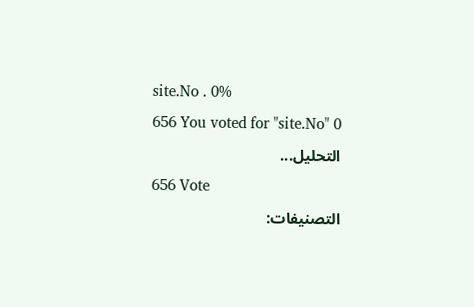site.No . 0%
656 You voted for "site.No" 0
التحليل...
656 Vote
التصنيفات: